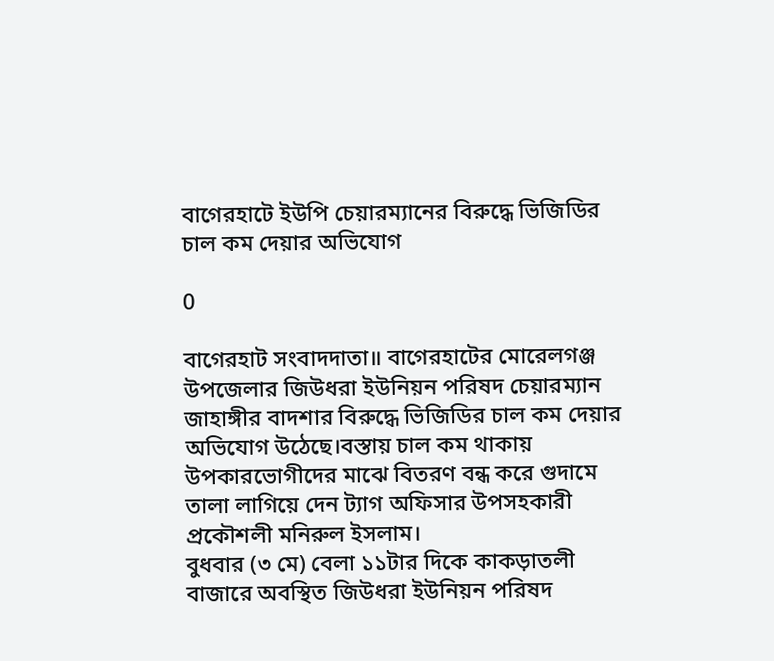বাগেরহাটে ইউপি চেয়ারম্যানের বিরুদ্ধে ভিজিডির চাল কম দেয়ার অভিযোগ

0

বাগেরহাট সংবাদদাতা॥ বাগেরহাটের মোরেলগঞ্জ উপজেলার জিউধরা ইউনিয়ন পরিষদ চেয়ারম্যান জাহাঙ্গীর বাদশার বিরুদ্ধে ভিজিডির চাল কম দেয়ার অভিযোগ উঠেছে।বস্তায় চাল কম থাকায় উপকারভোগীদের মাঝে বিতরণ বন্ধ করে গুদামে তালা লাগিয়ে দেন ট্যাগ অফিসার উপসহকারী প্রকৌশলী মনিরুল ইসলাম।
বুধবার (৩ মে) বেলা ১১টার দিকে কাকড়াতলী বাজারে অবস্থিত জিউধরা ইউনিয়ন পরিষদ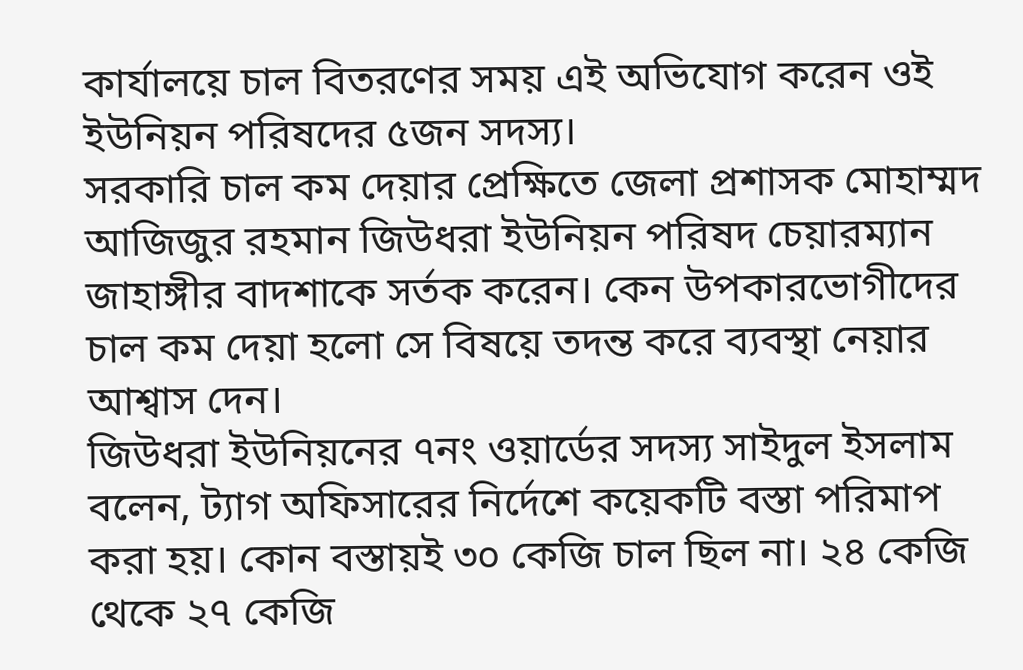কার্যালয়ে চাল বিতরণের সময় এই অভিযোগ করেন ওই ইউনিয়ন পরিষদের ৫জন সদস্য।
সরকারি চাল কম দেয়ার প্রেক্ষিতে জেলা প্রশাসক মোহাম্মদ আজিজুর রহমান জিউধরা ইউনিয়ন পরিষদ চেয়ারম্যান জাহাঙ্গীর বাদশাকে সর্তক করেন। কেন উপকারভোগীদের চাল কম দেয়া হলো সে বিষয়ে তদন্ত করে ব্যবস্থা নেয়ার আশ্বাস দেন।
জিউধরা ইউনিয়নের ৭নং ওয়ার্ডের সদস্য সাইদুল ইসলাম বলেন, ট্যাগ অফিসারের নির্দেশে কয়েকটি বস্তা পরিমাপ করা হয়। কোন বস্তায়ই ৩০ কেজি চাল ছিল না। ২৪ কেজি থেকে ২৭ কেজি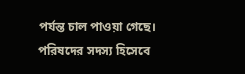পর্যন্ত চাল পাওয়া গেছে। পরিষদের সদস্য হিসেবে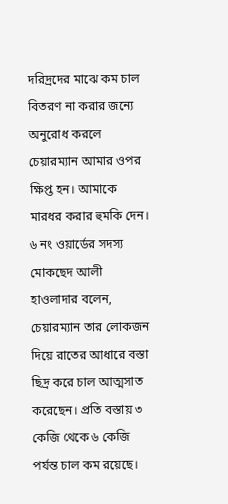দরিদ্রদের মাঝে কম চাল বিতরণ না করার জন্যে অনুরোধ করলে চেয়ারম্যান আমার ওপর ক্ষিপ্ত হন। আমাকে মারধর করার হুমকি দেন।
৬ নং ওয়ার্ডের সদস্য মোকছেদ আলী হাওলাদার বলেন, চেয়ারম্যান তার লোকজন দিয়ে রাতের আধারে বস্তা ছিদ্র করে চাল আত্মসাত করেছেন। প্রতি বস্তায় ৩ কেজি থেকে ৬ কেজি পর্যন্ত চাল কম রয়েছে।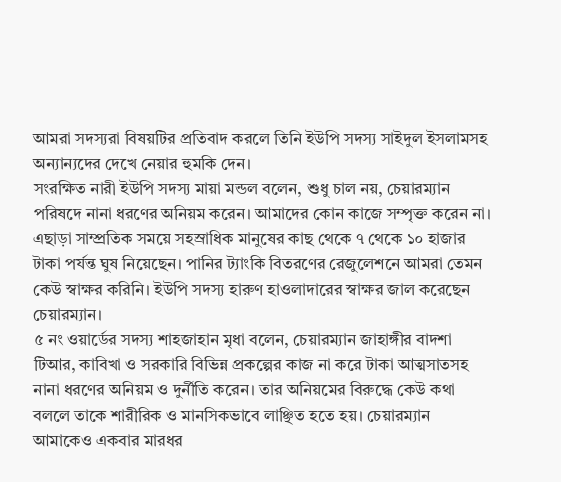আমরা সদস্যরা বিষয়টির প্রতিবাদ করলে তিনি ইউপি সদস্য সাইদুল ইসলামসহ অন্যান্যদের দেখে নেয়ার হুমকি দেন।
সংরক্ষিত নারী ইউপি সদস্য মায়া মন্ডল বলেন, শুধু চাল নয়, চেয়ারম্যান পরিষদে নানা ধরণের অনিয়ম করেন। আমাদের কোন কাজে সম্পৃক্ত করেন না। এছাড়া সাম্প্রতিক সময়ে সহস্রাধিক মানুষের কাছ থেকে ৭ থেকে ১০ হাজার টাকা পর্যন্ত ঘুষ নিয়েছেন। পানির ট্যাংকি বিতরণের রেজুলেশনে আমরা তেমন কেউ স্বাক্ষর করিনি। ইউপি সদস্য হারুণ হাওলাদারের স্বাক্ষর জাল করেছেন চেয়ারম্যান।
৫ নং ওয়ার্ডের সদস্য শাহজাহান মৃধা বলেন, চেয়ারম্যান জাহাঙ্গীর বাদশা টিআর, কাবিখা ও সরকারি বিভিন্ন প্রকল্পের কাজ না করে টাকা আত্মসাতসহ নানা ধরণের অনিয়ম ও দুর্নীতি করেন। তার অনিয়মের বিরুদ্ধে কেউ কথা বললে তাকে শারীরিক ও মানসিকভাবে লাঞ্ছিত হতে হয়। চেয়ারম্যান আমাকেও একবার মারধর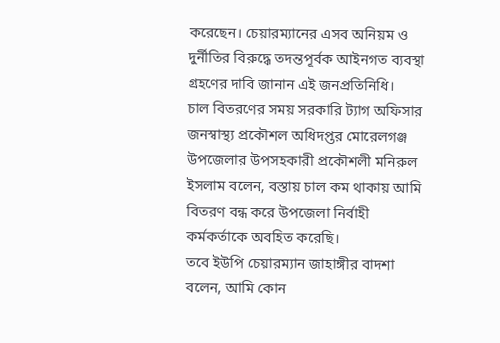করেছেন। চেয়ারম্যানের এসব অনিয়ম ও দুর্নীতির বিরুদ্ধে তদন্তপূর্বক আইনগত ব্যবস্থা গ্রহণের দাবি জানান এই জনপ্রতিনিধি।
চাল বিতরণের সময় সরকারি ট্যাগ অফিসার জনস্বাস্থ্য প্রকৌশল অধিদপ্তর মোরেলগঞ্জ উপজেলার উপসহকারী প্রকৌশলী মনিরুল ইসলাম বলেন, বস্তায় চাল কম থাকায় আমি বিতরণ বন্ধ করে উপজেলা নির্বাহী কর্মকর্তাকে অবহিত করেছি।
তবে ইউপি চেয়ারম্যান জাহাঙ্গীর বাদশা বলেন, আমি কোন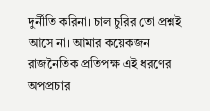দুর্নীতি করিনা। চাল চুরির তো প্রশ্নই আসে না। আমার কয়েকজন রাজনৈতিক প্রতিপক্ষ এই ধরণের অপপ্রচার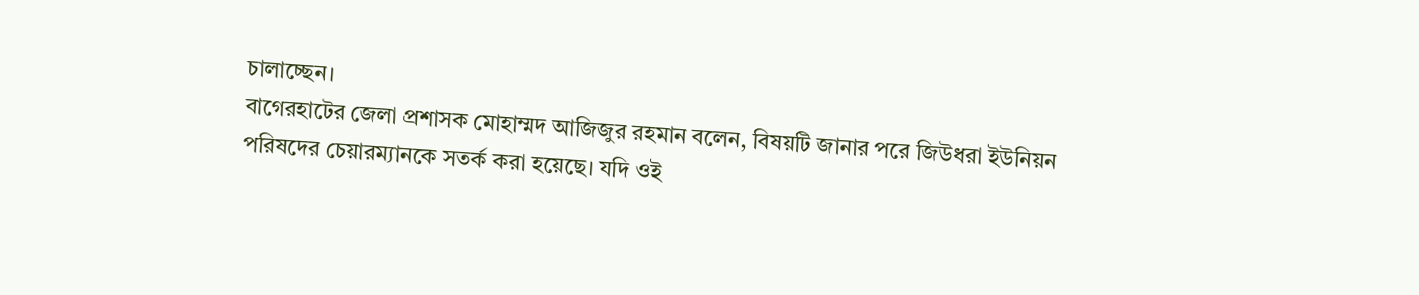চালাচ্ছেন।
বাগেরহাটের জেলা প্রশাসক মোহাম্মদ আজিজুর রহমান বলেন, বিষয়টি জানার পরে জিউধরা ইউনিয়ন পরিষদের চেয়ারম্যানকে সতর্ক করা হয়েছে। যদি ওই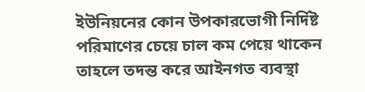ইউনিয়নের কোন উপকারভোগী নির্দিষ্ট পরিমাণের চেয়ে চাল কম পেয়ে থাকেন তাহলে তদন্ত করে আইনগত ব্যবস্থা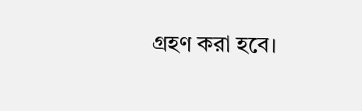গ্রহণ করা হবে।